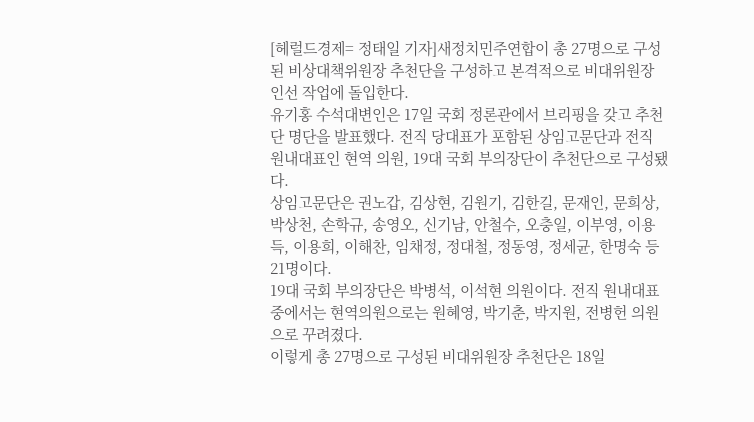[헤럴드경제= 정태일 기자]새정치민주연합이 총 27명으로 구성된 비상대책위원장 추천단을 구성하고 본격적으로 비대위원장 인선 작업에 돌입한다.
유기홍 수석대변인은 17일 국회 정론관에서 브리핑을 갖고 추천단 명단을 발표했다. 전직 당대표가 포함된 상임고문단과 전직 원내대표인 현역 의원, 19대 국회 부의장단이 추천단으로 구성됐다.
상임고문단은 권노갑, 김상현, 김원기, 김한길, 문재인, 문희상, 박상천, 손학규, 송영오, 신기남, 안철수, 오충일, 이부영, 이용득, 이용희, 이해찬, 임채정, 정대철, 정동영, 정세균, 한명숙 등 21명이다.
19대 국회 부의장단은 박병석, 이석현 의원이다. 전직 원내대표 중에서는 현역의원으로는 원혜영, 박기춘, 박지원, 전병헌 의원으로 꾸려졌다.
이렇게 총 27명으로 구성된 비대위원장 추천단은 18일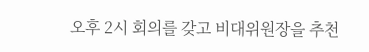오후 2시 회의를 갖고 비대위원장을 추천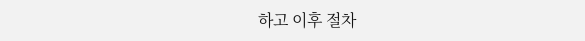하고 이후 절차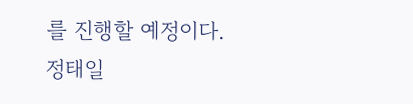를 진행할 예정이다.
정태일